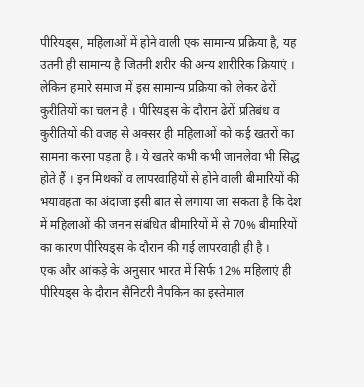पीरियड्स, महिलाओं में होने वाली एक सामान्य प्रक्रिया है, यह उतनी ही सामान्य है जितनी शरीर की अन्य शारीरिक क्रियाएं । लेकिन हमारे समाज में इस सामान्य प्रक्रिया को लेकर ढेरों कुरीतियों का चलन है । पीरियड्स के दौरान ढेरों प्रतिबंध व कुरीतियों की वजह से अक्सर ही महिलाओं को कई खतरों का सामना करना पड़ता है । ये खतरे कभी कभी जानलेवा भी सिद्ध होते हैं । इन मिथकों व लापरवाहियों से होने वाली बीमारियों की भयावहता का अंदाजा इसी बात से लगाया जा सकता है कि देश में महिलाओं की जनन संबंधित बीमारियों में से 70% बीमारियों का कारण पीरियड्स के दौरान की गई लापरवाही ही है ।
एक और आंकड़े के अनुसार भारत में सिर्फ 12% महिलाएं ही पीरियड्स के दौरान सैनिटरी नैपकिन का इस्तेमाल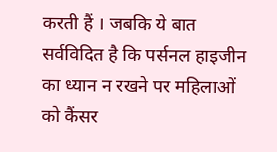करती हैं । जबकि ये बात सर्वविदित है कि पर्सनल हाइजीन का ध्यान न रखने पर महिलाओं को कैंसर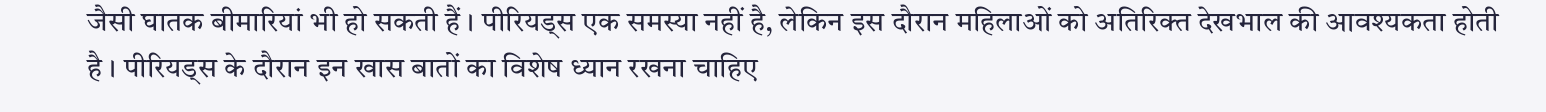जैसी घातक बीमारियां भी हो सकती हैं । पीरियड्स एक समस्या नहीं है, लेकिन इस दौरान महिलाओं को अतिरिक्त देखभाल की आवश्यकता होती है । पीरियड्स के दौरान इन खास बातों का विशेष ध्यान रखना चाहिए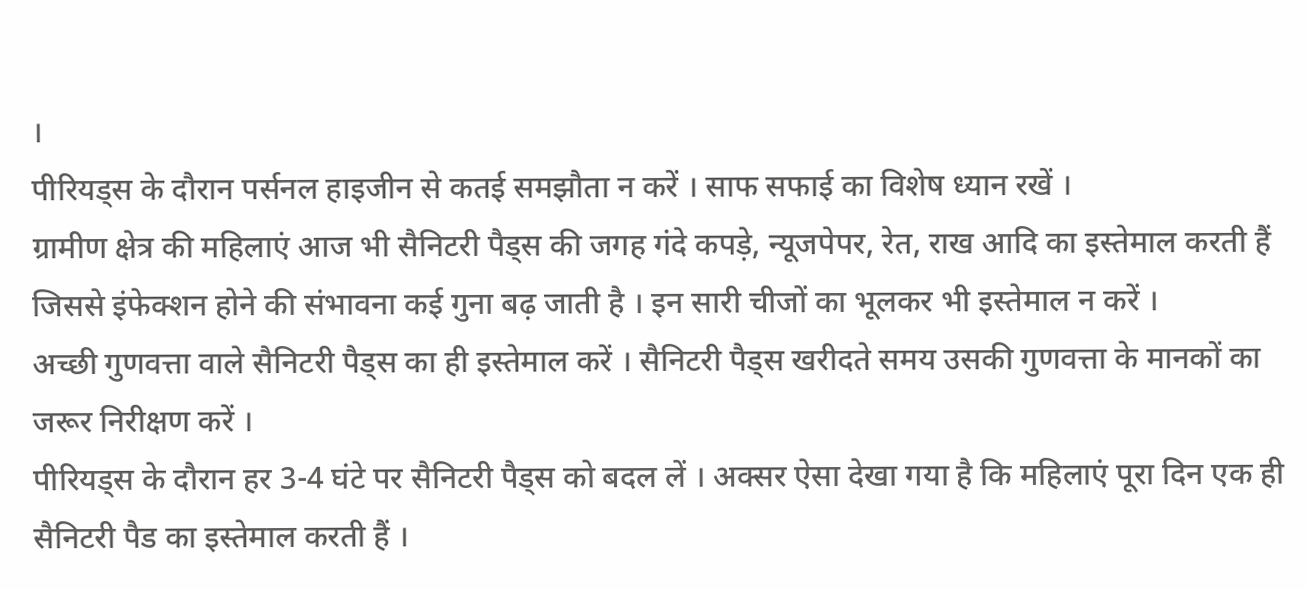।
पीरियड्स के दौरान पर्सनल हाइजीन से कतई समझौता न करें । साफ सफाई का विशेष ध्यान रखें ।
ग्रामीण क्षेत्र की महिलाएं आज भी सैनिटरी पैड्स की जगह गंदे कपड़े, न्यूजपेपर, रेत, राख आदि का इस्तेमाल करती हैं जिससे इंफेक्शन होने की संभावना कई गुना बढ़ जाती है । इन सारी चीजों का भूलकर भी इस्तेमाल न करें ।
अच्छी गुणवत्ता वाले सैनिटरी पैड्स का ही इस्तेमाल करें । सैनिटरी पैड्स खरीदते समय उसकी गुणवत्ता के मानकों का जरूर निरीक्षण करें ।
पीरियड्स के दौरान हर 3-4 घंटे पर सैनिटरी पैड्स को बदल लें । अक्सर ऐसा देखा गया है कि महिलाएं पूरा दिन एक ही सैनिटरी पैड का इस्तेमाल करती हैं ।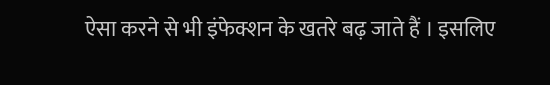ऐसा करने से भी इंफेक्शन के खतरे बढ़ जाते हैं । इसलिए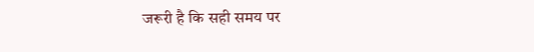जरूरी है कि सही समय पर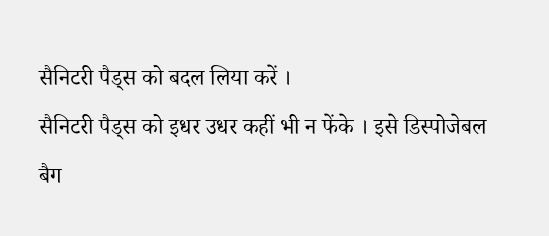सैनिटरी पैड्स को बदल लिया करें ।
सैनिटरी पैड्स को इधर उधर कहीं भी न फेंके । इसे डिस्पोजेबल बैग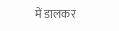में डालकर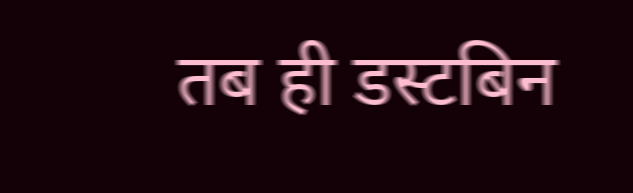तब ही डस्टबिन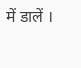में डालें ।